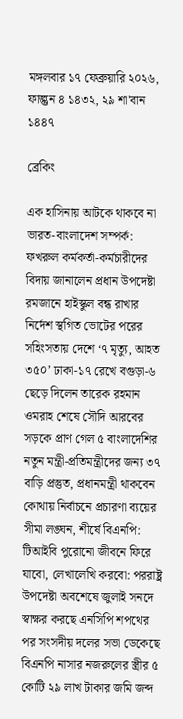মঙ্গলবার ১৭ ফেব্রুয়ারি ২০২৬, ফাল্গুন ৪ ১৪৩২, ২৯ শা'বান ১৪৪৭

ব্রেকিং

এক হাসিনায় আটকে থাকবে না ভারত-বাংলাদেশ সম্পর্ক: ফখরুল কর্মকর্তা-কর্মচারীদের বিদায় জানালেন প্রধান উপদেষ্টা রমজানে হাইস্কুল বন্ধ রাখার নির্দেশ স্থগিত ভোটের পরের সহিংসতায় দেশে ‘৭ মৃত্যু, আহত ৩৫০’ ঢাকা-১৭ রেখে বগুড়া-৬ ছেড়ে দিলেন তারেক রহমান ওমরাহ শেষে সৌদি আরবের সড়কে প্রাণ গেল ৫ বাংলাদেশির নতুন মন্ত্রী-প্রতিমন্ত্রীদের জন্য ৩৭ বাড়ি প্রস্তুত, প্রধানমন্ত্রী থাকবেন কোথায় নির্বাচনে প্রচারণা ব্যয়ের সীমা লঙ্ঘন, শীর্ষে বিএনপি: টিআইবি পুরোনো জীবনে ফিরে যাবো, লেখালেখি করবো: পররাষ্ট্র উপদেষ্টা অবশেষে জুলাই সনদে স্বাক্ষর করছে এনসিপি শপথের পর সংসদীয় দলের সভা ডেকেছে বিএনপি নাসার নজরুলের স্ত্রীর ৫ কোটি ২৯ লাখ টাকার জমি জব্দ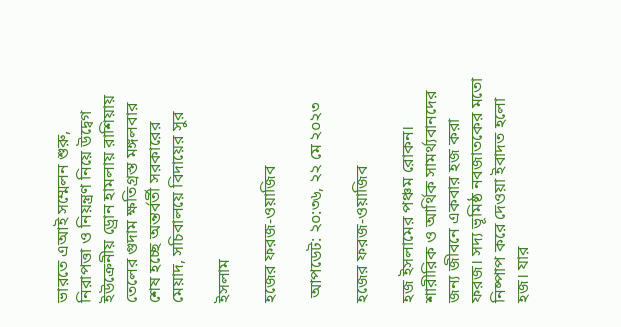ভারতে এআই সম্মেলন শুরু, নিরাপত্তা ও নিয়ন্ত্রণ নিয়ে উদ্বেগ ইউক্রেনীয় ড্রোন হামলায় রাশিয়ায় তেলের গুদাম ক্ষতিগ্রস্ত মঙ্গলবার শেষ হচ্ছে অন্তর্বর্তী সরকারের মেয়াদ, সচিবালয়ে বিদায়ের সুর

ইসলাম

হজের ফরজ-ওয়াজিব

 আপডেট: ২০:৩৬, ২২ মে ২০২৩

হজের ফরজ-ওয়াজিব

হজ ইসলামের পঞ্চম রোকন। শারীরিক ও আর্থিক সামর্থ্যবানদের জন্য জীবনে একবার হজ করা ফরজ। সদ্য ভূমিষ্ঠ নবজাতকের মতো নিষ্পাপ করে দেওয়া ইবাদত হলো হজ। যার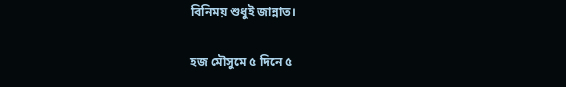বিনিময় শুধুই জান্নাত।

হজ মৌসুমে ৫ দিনে ৫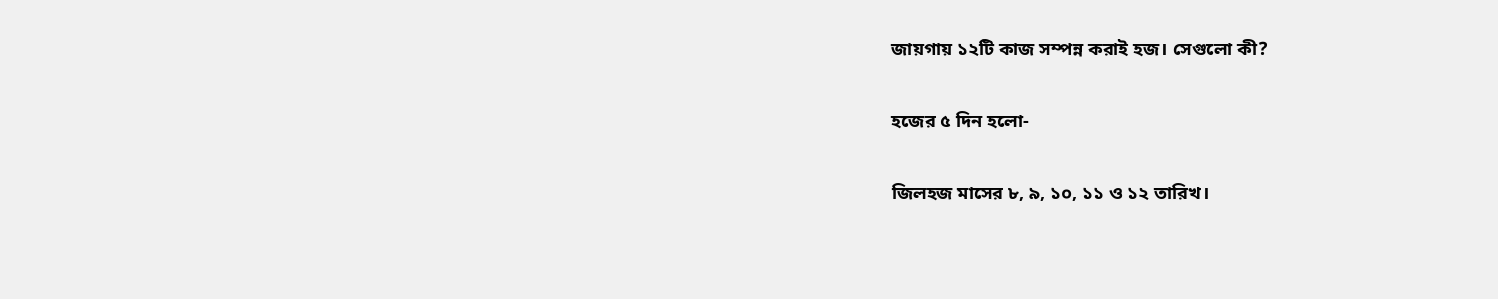জায়গায় ১২টি কাজ সম্পন্ন করাই হজ। সেগুলো কী?

হজের ৫ দিন হলো-

জিলহজ মাসের ৮, ৯, ১০, ১১ ও ১২ তারিখ।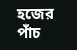হজের পাঁচ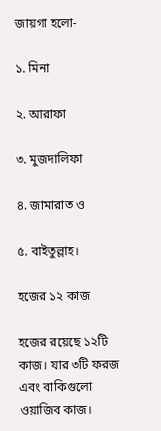জায়গা হলো-

১. মিনা

২. আরাফা

৩. মুজদালিফা

৪. জামারাত ও

৫. বাইতুল্লাহ।

হজের ১২ কাজ

হজের রয়েছে ১২টি কাজ। যার ৩টি ফরজ এবং বাকিগুলো ওয়াজিব কাজ।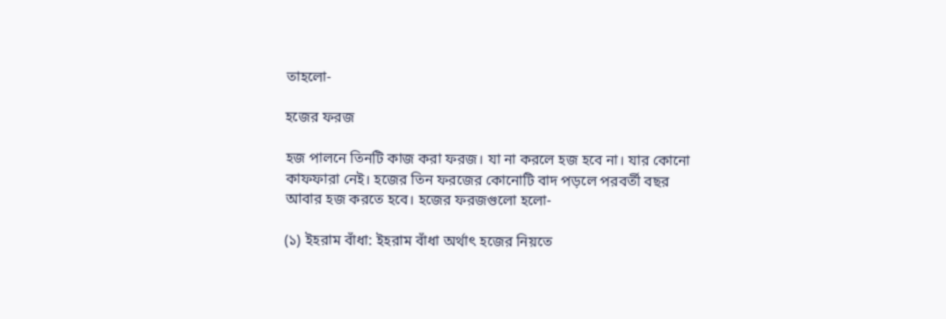তাহলো-

হজের ফরজ

হজ পালনে তিনটি কাজ করা ফরজ। যা না করলে হজ হবে না। যার কোনো কাফফারা নেই। হজের তিন ফরজের কোনোটি বাদ পড়লে পরবর্তী বছর আবার হজ করতে হবে। হজের ফরজগুলো হলো-

(১) ইহরাম বাঁধা: ইহরাম বাঁধা অর্থাৎ হজের নিয়তে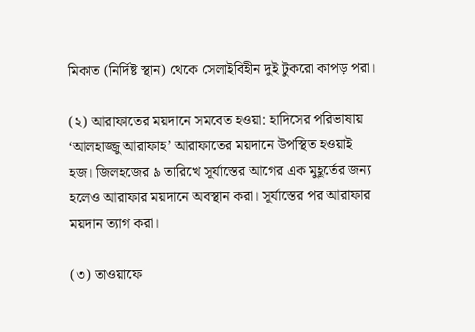মিকাত (নির্দিষ্ট স্থান) থেকে সেলাইবিহীন দুই টুকরো কাপড় পরা।

(২) আরাফাতের ময়দানে সমবেত হওয়া: হাদিসের পরিভাষায় ‘আলহাজ্জু আরাফাহ’ আরাফাতের ময়দানে উপস্থিত হওয়াই হজ। জিলহজের ৯ তারিখে সূর্যাস্তের আগের এক মুহূর্তের জন্য হলেও আরাফার ময়দানে অবস্থান করা। সূর্যাস্তের পর আরাফার ময়দান ত্যাগ করা।

(৩) তাওয়াফে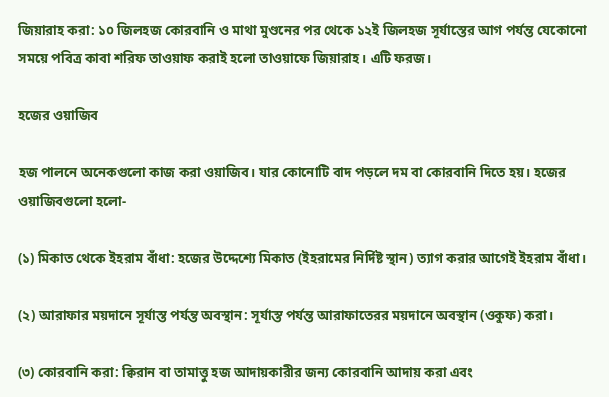জিয়ারাহ করা: ১০ জিলহজ কোরবানি ও মাথা মুণ্ডনের পর থেকে ১২ই জিলহজ সূর্যাস্তের আগ পর্যন্ত যেকোনো সময়ে পবিত্র কাবা শরিফ তাওয়াফ করাই হলো তাওয়াফে জিয়ারাহ। এটি ফরজ।

হজের ওয়াজিব

হজ পালনে অনেকগুলো কাজ করা ওয়াজিব। যার কোনোটি বাদ পড়লে দম বা কোরবানি দিতে হয়। হজের ওয়াজিবগুলো হলো-

(১) মিকাত থেকে ইহরাম বাঁধা: হজের উদ্দেশ্যে মিকাত (ইহরামের নির্দিষ্ট স্থান) ত্যাগ করার আগেই ইহরাম বাঁধা।

(২) আরাফার ময়দানে সূর্যাস্ত পর্যন্ত অবস্থান: সূর্যাস্ত পর্যন্ত আরাফাতেরর ময়দানে অবস্থান (ওকুফ) করা।

(৩) কোরবানি করা: ক্বিরান বা তামাত্তু হজ আদায়কারীর জন্য কোরবানি আদায় করা এবং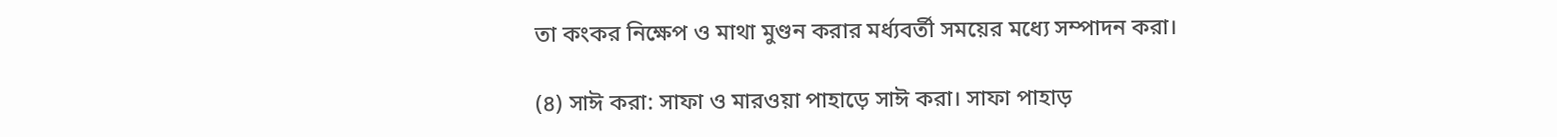তা কংকর নিক্ষেপ ও মাথা মুণ্ডন করার মর্ধ্যবর্তী সময়ের মধ্যে সম্পাদন করা।

(৪) সাঈ করা: সাফা ও মারওয়া পাহাড়ে সাঈ করা। সাফা পাহাড়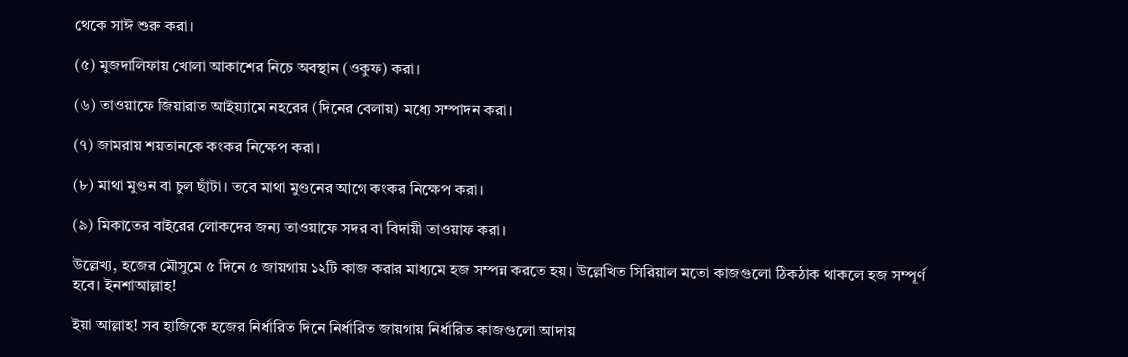থেকে সাঈ শুরু করা।

(৫) মুজদালিফায় খোলা আকাশের নিচে অবস্থান (ওকুফ) করা।

(৬) তাওয়াফে জিয়ারাত আইয়্যামে নহরের (দিনের বেলায়) মধ্যে সম্পাদন করা।

(৭) জামরায় শয়তানকে কংকর নিক্ষেপ করা।

(৮) মাথা মুণ্ডন বা চুল ছাঁটা। তবে মাথা মুণ্ডনের আগে কংকর নিক্ষেপ করা।

(৯) মিকাতের বাইরের লোকদের জন্য তাওয়াফে সদর বা বিদায়ী তাওয়াফ করা।

উল্লেখ্য, হজের মৌসুমে ৫ দিনে ৫ জায়গায় ১২টি কাজ করার মাধ্যমে হজ সম্পন্ন করতে হয়। উল্লেখিত সিরিয়াল মতো কাজগুলো ঠিকঠাক থাকলে হজ সম্পূর্ণ হবে। ইনশাআল্লাহ!

ইয়া আল্লাহ! সব হাজিকে হজের নির্ধারিত দিনে নির্ধারিত জায়গায় নির্ধারিত কাজগুলো আদায়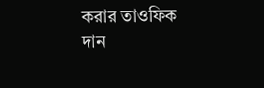করার তাওফিক দান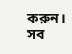করুন। সব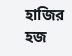হাজির হজ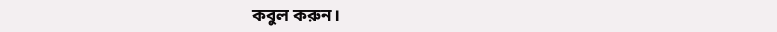কবুল করুন।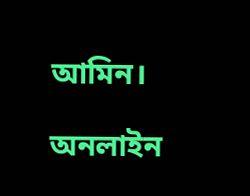আমিন।

অনলাইন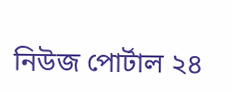নিউজ পোর্টাল ২৪